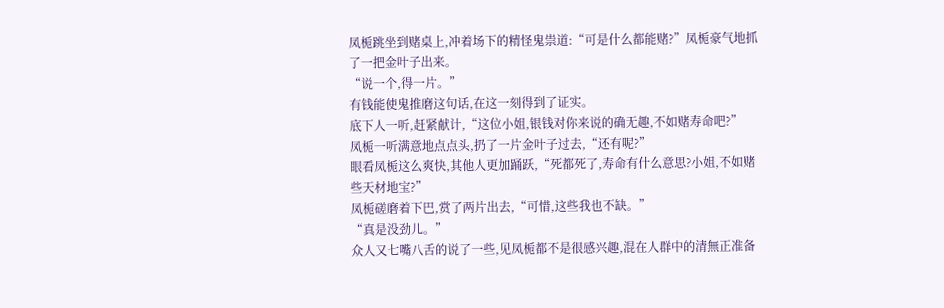凤栀跳坐到赌桌上,冲着场下的精怪鬼祟道:“可是什么都能赌?”凤栀豪气地抓了一把金叶子出来。
“说一个,得一片。”
有钱能使鬼推磨这句话,在这一刻得到了证实。
底下人一听,赶紧献计,“这位小姐,银钱对你来说的确无趣,不如赌寿命吧?”
凤栀一听满意地点点头,扔了一片金叶子过去,“还有呢?”
眼看凤栀这么爽快,其他人更加踊跃,“死都死了,寿命有什么意思?小姐,不如赌些天材地宝?”
凤栀磋磨着下巴,赏了两片出去,“可惜,这些我也不缺。”
“真是没劲儿。”
众人又七嘴八舌的说了一些,见凤栀都不是很感兴趣,混在人群中的清無正准备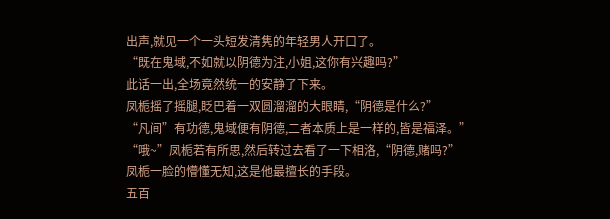出声,就见一个一头短发清隽的年轻男人开口了。
“既在鬼域,不如就以阴德为注,小姐,这你有兴趣吗?”
此话一出,全场竟然统一的安静了下来。
凤栀摇了摇腿,眨巴着一双圆溜溜的大眼睛,“阴德是什么?”
“凡间”有功德,鬼域便有阴德,二者本质上是一样的,皆是福泽。”
“哦~”凤栀若有所思,然后转过去看了一下相洛,“阴德,赌吗?”
凤栀一脸的懵懂无知,这是他最擅长的手段。
五百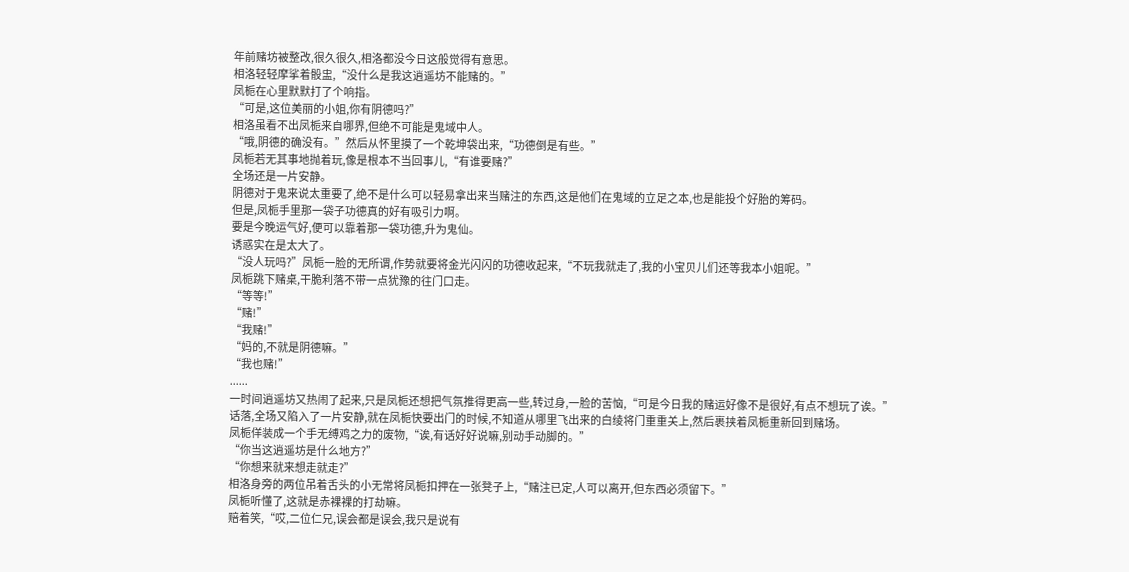年前赌坊被整改,很久很久,相洛都没今日这般觉得有意思。
相洛轻轻摩挲着骰盅,“没什么是我这逍遥坊不能赌的。”
凤栀在心里默默打了个响指。
“可是,这位美丽的小姐,你有阴德吗?”
相洛虽看不出凤栀来自哪界,但绝不可能是鬼域中人。
“哦,阴德的确没有。”然后从怀里摸了一个乾坤袋出来,“功德倒是有些。”
凤栀若无其事地抛着玩,像是根本不当回事儿,“有谁要赌?”
全场还是一片安静。
阴德对于鬼来说太重要了,绝不是什么可以轻易拿出来当赌注的东西,这是他们在鬼域的立足之本,也是能投个好胎的筹码。
但是,凤栀手里那一袋子功德真的好有吸引力啊。
要是今晚运气好,便可以靠着那一袋功德,升为鬼仙。
诱惑实在是太大了。
“没人玩吗?”凤栀一脸的无所谓,作势就要将金光闪闪的功德收起来,“不玩我就走了,我的小宝贝儿们还等我本小姐呢。”
凤栀跳下赌桌,干脆利落不带一点犹豫的往门口走。
“等等!”
“赌!”
“我赌!”
“妈的,不就是阴德嘛。”
“我也赌!”
......
一时间逍遥坊又热闹了起来,只是凤栀还想把气氛推得更高一些,转过身,一脸的苦恼,“可是今日我的赌运好像不是很好,有点不想玩了诶。”
话落,全场又陷入了一片安静,就在凤栀快要出门的时候,不知道从哪里飞出来的白绫将门重重关上,然后裹挟着凤栀重新回到赌场。
凤栀佯装成一个手无缚鸡之力的废物,“诶,有话好好说嘛,别动手动脚的。”
“你当这逍遥坊是什么地方?”
“你想来就来想走就走?”
相洛身旁的两位吊着舌头的小无常将凤栀扣押在一张凳子上,“赌注已定,人可以离开,但东西必须留下。”
凤栀听懂了,这就是赤裸裸的打劫嘛。
赔着笑,“哎,二位仁兄,误会都是误会,我只是说有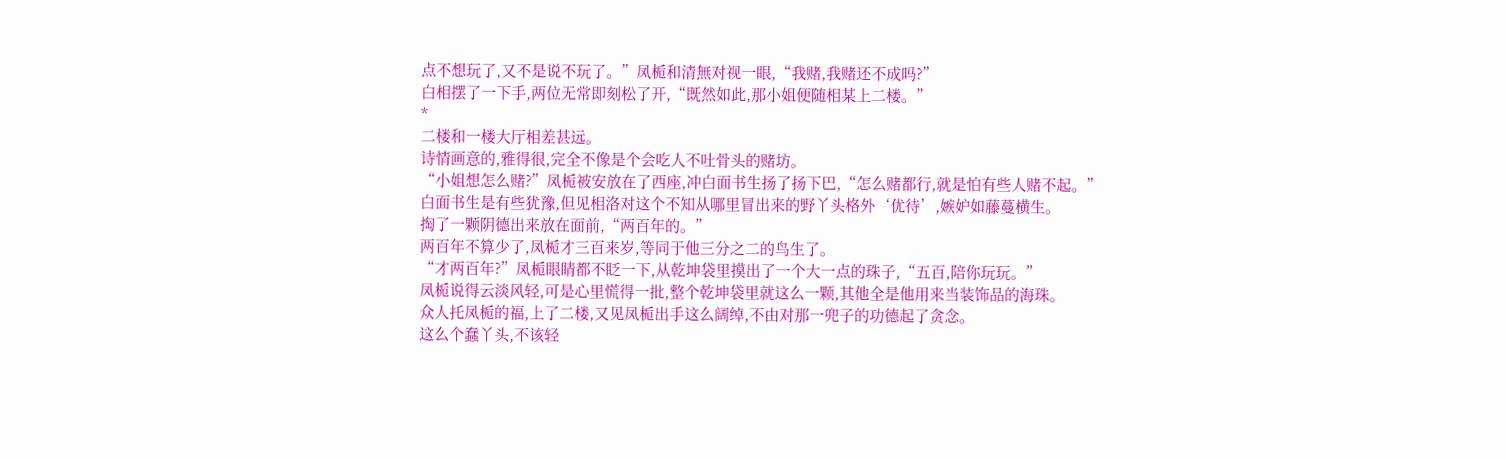点不想玩了,又不是说不玩了。”凤栀和清無对视一眼,“我赌,我赌还不成吗?”
白相摆了一下手,两位无常即刻松了开,“既然如此,那小姐便随相某上二楼。”
*
二楼和一楼大厅相差甚远。
诗情画意的,雅得很,完全不像是个会吃人不吐骨头的赌坊。
“小姐想怎么赌?”凤栀被安放在了西座,冲白面书生扬了扬下巴,“怎么赌都行,就是怕有些人赌不起。”
白面书生是有些犹豫,但见相洛对这个不知从哪里冒出来的野丫头格外‘优待’,嫉妒如藤蔓横生。
掏了一颗阴德出来放在面前,“两百年的。”
两百年不算少了,凤栀才三百来岁,等同于他三分之二的鸟生了。
“才两百年?”凤栀眼睛都不眨一下,从乾坤袋里摸出了一个大一点的珠子,“五百,陪你玩玩。”
凤栀说得云淡风轻,可是心里慌得一批,整个乾坤袋里就这么一颗,其他全是他用来当装饰品的海珠。
众人托凤栀的福,上了二楼,又见凤栀出手这么阔绰,不由对那一兜子的功德起了贪念。
这么个蠢丫头,不该轻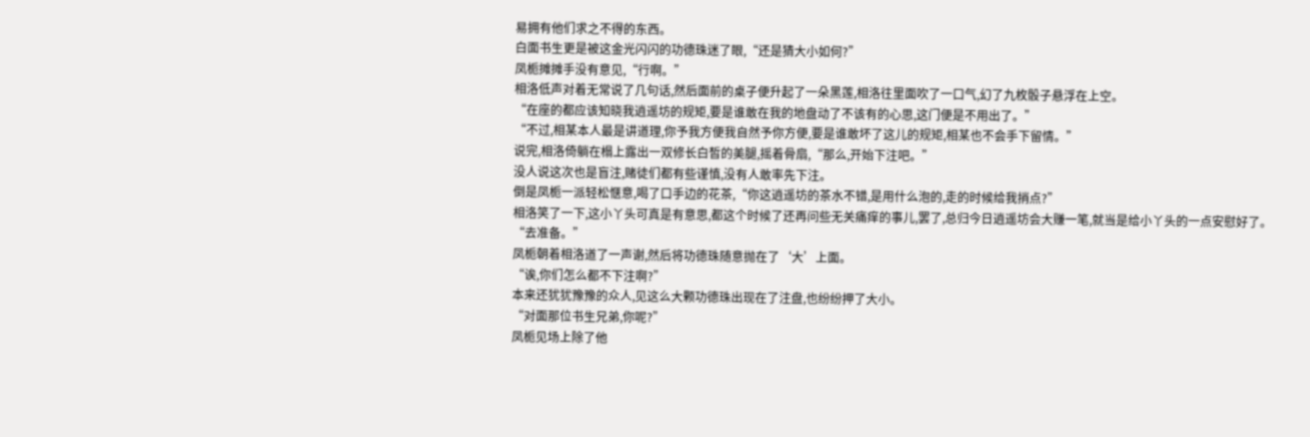易拥有他们求之不得的东西。
白面书生更是被这金光闪闪的功德珠迷了眼,“还是猜大小如何?”
凤栀摊摊手没有意见,“行啊。”
相洛低声对着无常说了几句话,然后面前的桌子便升起了一朵黑莲,相洛往里面吹了一口气,幻了九枚骰子悬浮在上空。
“在座的都应该知晓我逍遥坊的规矩,要是谁敢在我的地盘动了不该有的心思,这门便是不用出了。”
“不过,相某本人最是讲道理,你予我方便我自然予你方便,要是谁敢坏了这儿的规矩,相某也不会手下留情。”
说完,相洛倚躺在榻上露出一双修长白皙的美腿,摇着骨扇,“那么,开始下注吧。”
没人说这次也是盲注,赌徒们都有些谨慎,没有人敢率先下注。
倒是凤栀一派轻松惬意,喝了口手边的花茶,“你这逍遥坊的茶水不错,是用什么泡的,走的时候给我捎点?”
相洛笑了一下,这小丫头可真是有意思,都这个时候了还再问些无关痛痒的事儿,罢了,总归今日逍遥坊会大赚一笔,就当是给小丫头的一点安慰好了。
“去准备。”
凤栀朝着相洛道了一声谢,然后将功德珠随意抛在了‘大’上面。
“诶,你们怎么都不下注啊?”
本来还犹犹豫豫的众人,见这么大颗功德珠出现在了注盘,也纷纷押了大小。
“对面那位书生兄弟,你呢?”
凤栀见场上除了他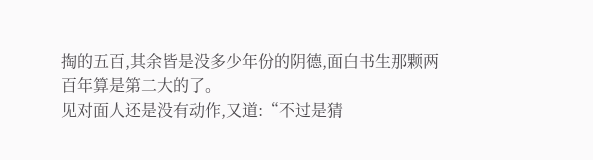掏的五百,其余皆是没多少年份的阴德,面白书生那颗两百年算是第二大的了。
见对面人还是没有动作,又道:“不过是猜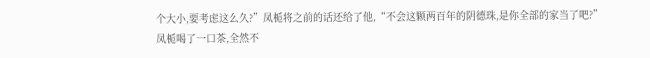个大小,要考虑这么久?”凤栀将之前的话还给了他,“不会这颗两百年的阴德珠,是你全部的家当了吧?”
凤栀喝了一口茶,全然不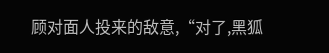顾对面人投来的敌意,“对了,黑狐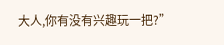大人,你有没有兴趣玩一把?”